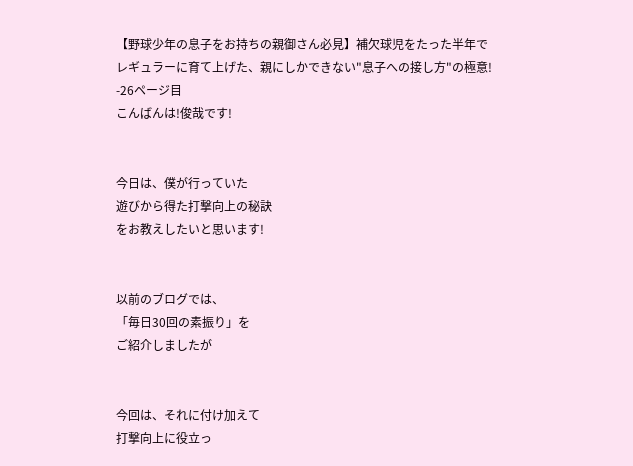【野球少年の息子をお持ちの親御さん必見】補欠球児をたった半年でレギュラーに育て上げた、親にしかできない"息子への接し方"の極意! -26ページ目
こんばんは!俊哉です!


今日は、僕が行っていた
遊びから得た打撃向上の秘訣
をお教えしたいと思います!


以前のブログでは、
「毎日30回の素振り」を
ご紹介しましたが


今回は、それに付け加えて
打撃向上に役立っ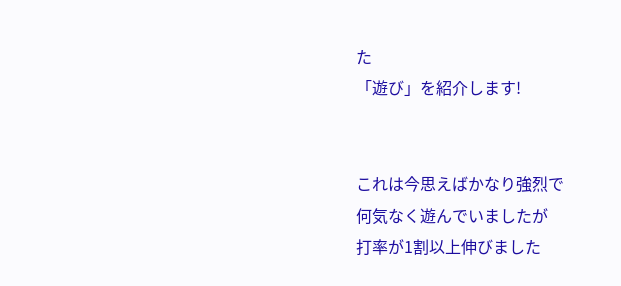た
「遊び」を紹介します!


これは今思えばかなり強烈で
何気なく遊んでいましたが
打率が1割以上伸びました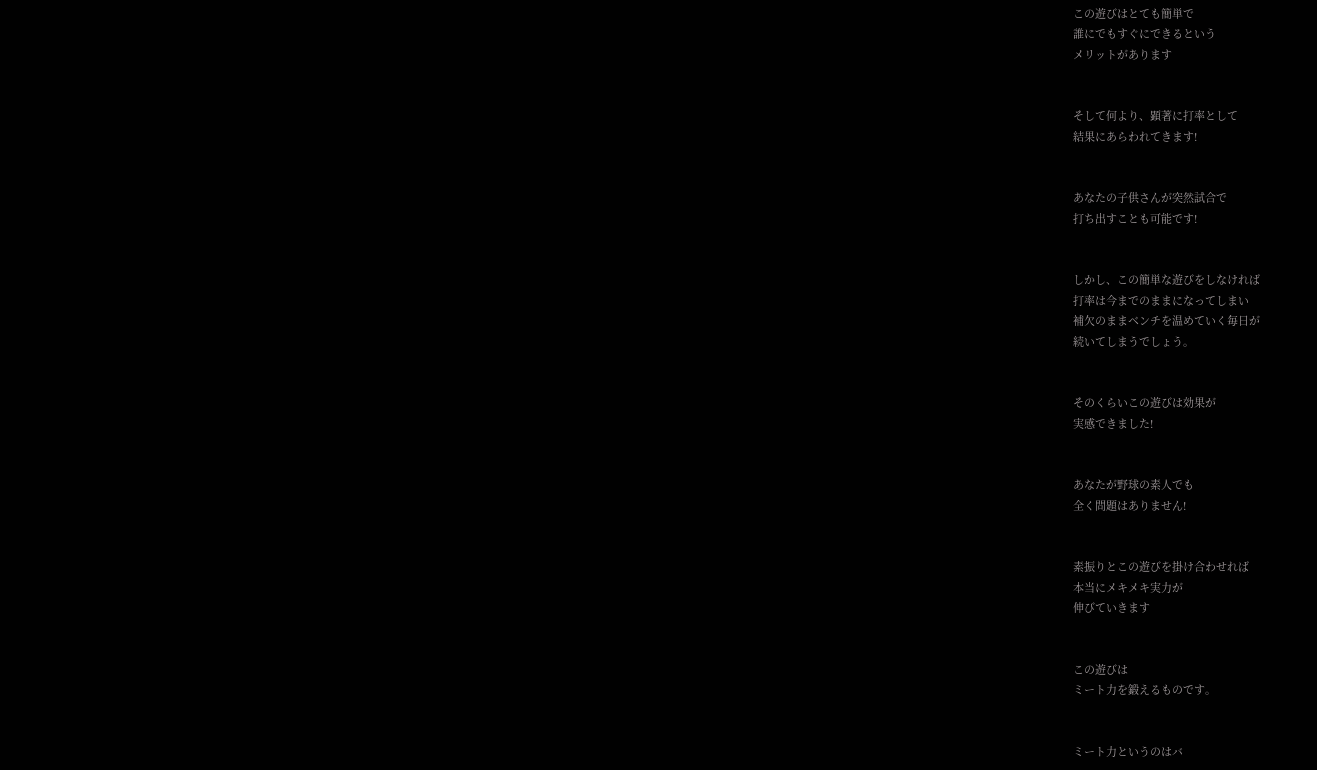この遊びはとても簡単で
誰にでもすぐにできるという
メリットがあります


そして何より、顕著に打率として
結果にあらわれてきます!


あなたの子供さんが突然試合で
打ち出すことも可能です!


しかし、この簡単な遊びをしなければ
打率は今までのままになってしまい
補欠のままベンチを温めていく毎日が
続いてしまうでしょう。


そのくらいこの遊びは効果が
実感できました!


あなたが野球の素人でも
全く問題はありません!


素振りとこの遊びを掛け合わせれば
本当にメキメキ実力が
伸びていきます


この遊びは
ミート力を鍛えるものです。


ミート力というのはバ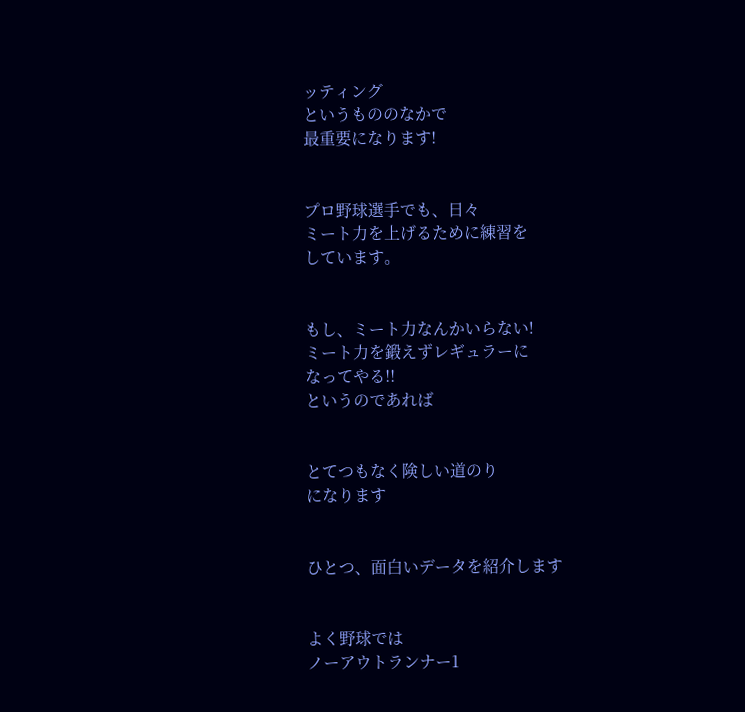ッティング
というもののなかで
最重要になります!


プロ野球選手でも、日々
ミート力を上げるために練習を
しています。


もし、ミート力なんかいらない!
ミート力を鍛えずレギュラーに
なってやる!!
というのであれば


とてつもなく険しい道のり
になります


ひとつ、面白いデータを紹介します


よく野球では
ノーアウトランナー1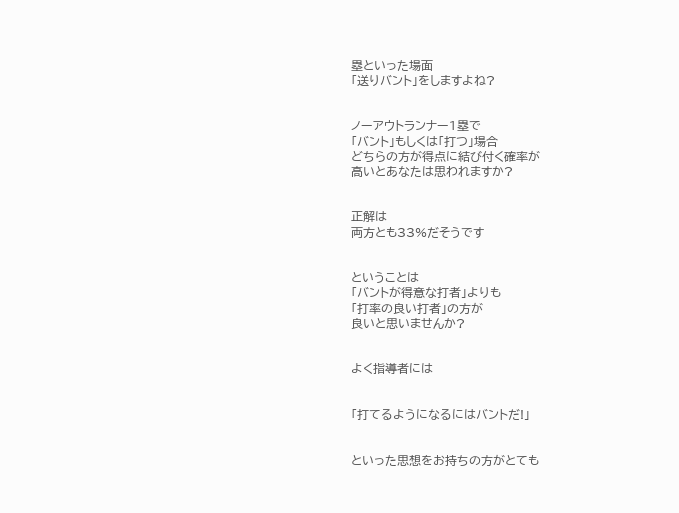塁といった場面
「送りバント」をしますよね?


ノーアウトランナー1塁で
「バント」もしくは「打つ」場合
どちらの方が得点に結び付く確率が
高いとあなたは思われますか?


正解は
両方とも33%だそうです


ということは
「バントが得意な打者」よりも
「打率の良い打者」の方が
良いと思いませんか?


よく指導者には


「打てるようになるにはバントだ!」


といった思想をお持ちの方がとても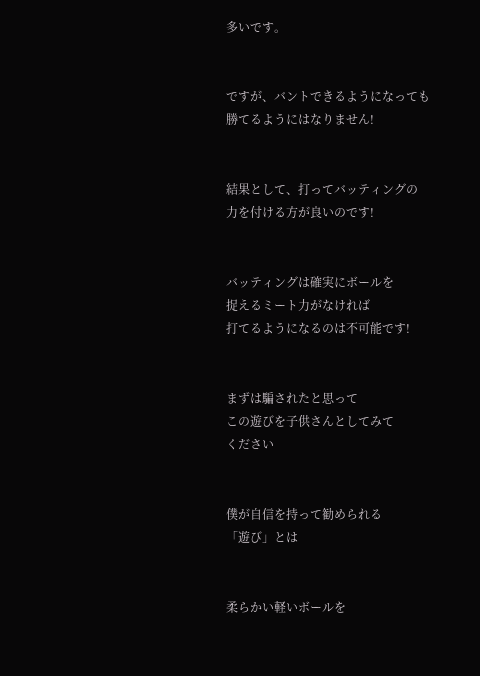多いです。


ですが、バントできるようになっても
勝てるようにはなりません!


結果として、打ってバッティングの
力を付ける方が良いのです!


バッティングは確実にボールを
捉えるミート力がなければ
打てるようになるのは不可能です!


まずは騙されたと思って
この遊びを子供さんとしてみて
ください


僕が自信を持って勧められる
「遊び」とは


柔らかい軽いボールを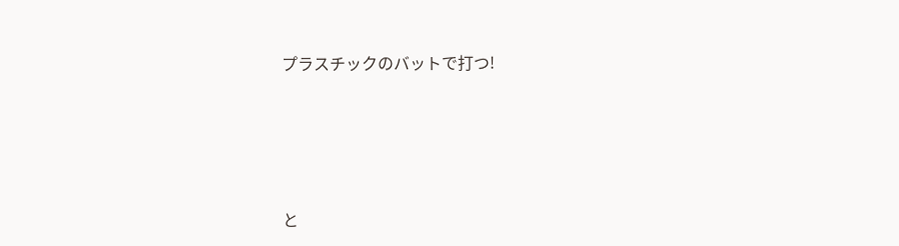プラスチックのバットで打つ!







と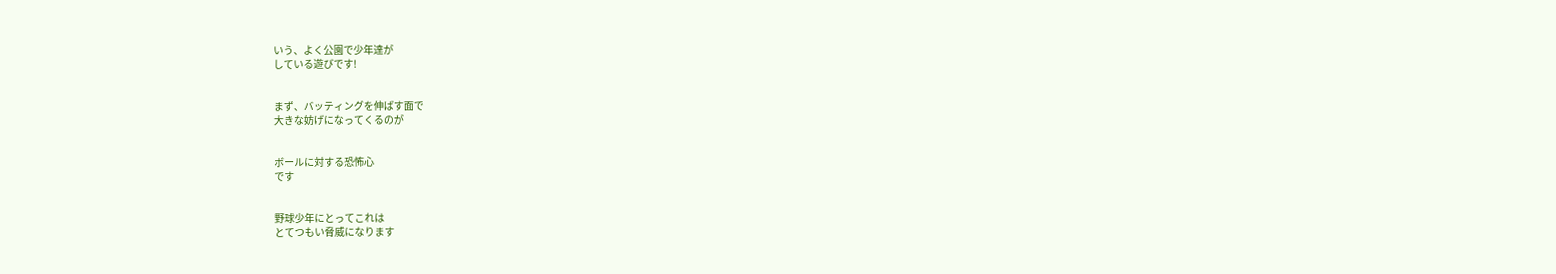いう、よく公園で少年達が
している遊びです!


まず、バッティングを伸ばす面で
大きな妨げになってくるのが


ボールに対する恐怖心
です


野球少年にとってこれは
とてつもい脅威になります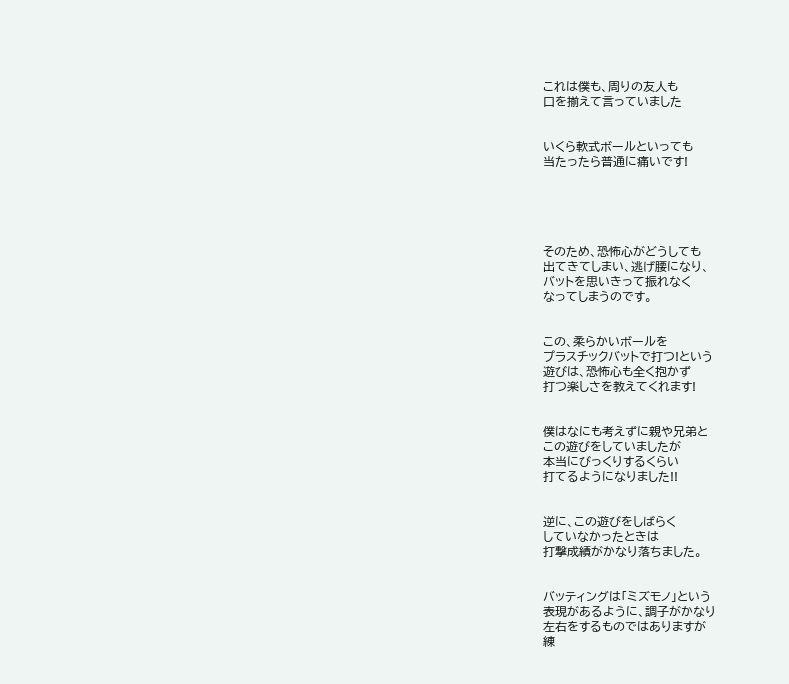これは僕も、周りの友人も
口を揃えて言っていました


いくら軟式ボールといっても
当たったら普通に痛いです!





そのため、恐怖心がどうしても
出てきてしまい、逃げ腰になり、
バットを思いきって振れなく
なってしまうのです。


この、柔らかいボールを
プラスチックバットで打つ!という
遊びは、恐怖心も全く抱かず
打つ楽しさを教えてくれます!


僕はなにも考えずに親や兄弟と
この遊びをしていましたが
本当にびっくりするくらい
打てるようになりました!!


逆に、この遊びをしばらく
していなかったときは
打撃成績がかなり落ちました。


バッティングは「ミズモノ」という
表現があるように、調子がかなり
左右をするものではありますが
練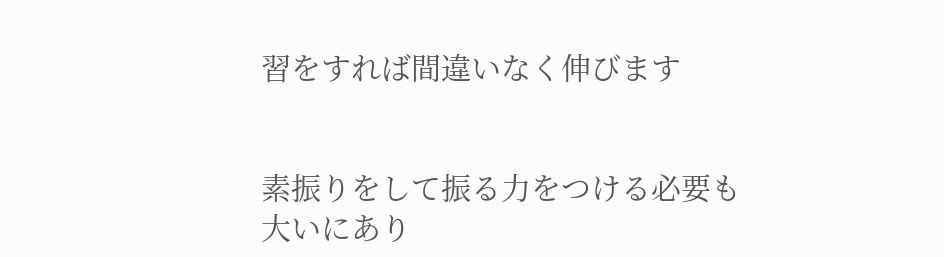習をすれば間違いなく伸びます


素振りをして振る力をつける必要も
大いにあり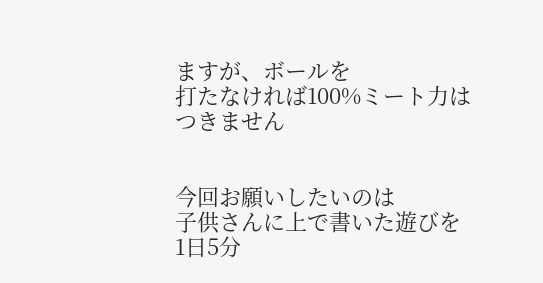ますが、ボールを
打たなければ100%ミート力は
つきません


今回お願いしたいのは
子供さんに上で書いた遊びを
1日5分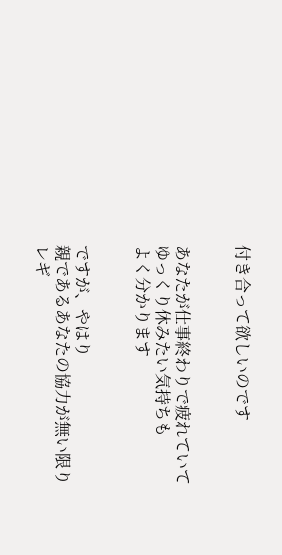付き合って欲しいのです


あなたが仕事終わりで疲れていて
ゆっくり休みたい気持ちも
よく分かります


ですが、やはり
親であるあなたの協力が無い限り
レギ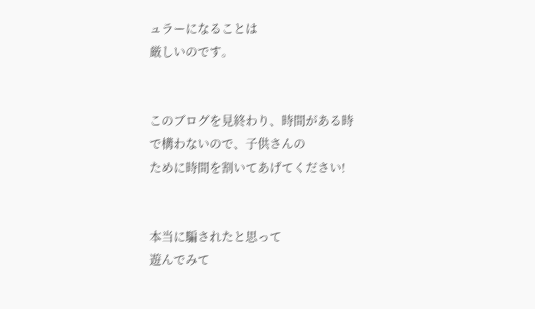ュラーになることは
厳しいのです。


このブログを見終わり、時間がある時
で構わないので、子供さんの
ために時間を割いてあげてください!


本当に騙されたと思って
遊んでみて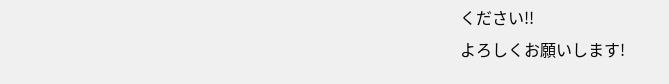ください!!
よろしくお願いします!